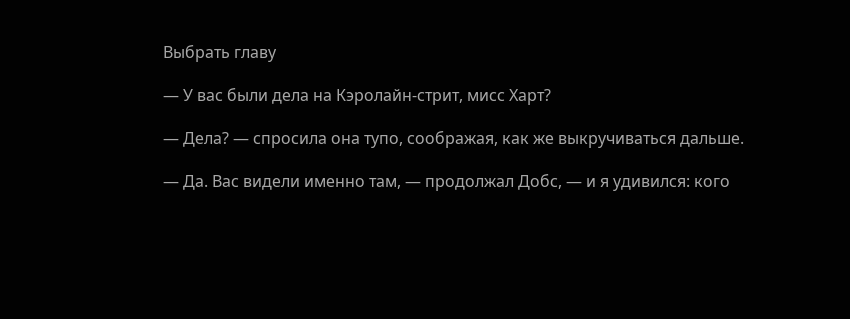Выбрать главу

— У вас были дела на Кэролайн-стрит, мисс Харт?

— Дела? — спросила она тупо, соображая, как же выкручиваться дальше.

— Да. Вас видели именно там, — продолжал Добс, — и я удивился: кого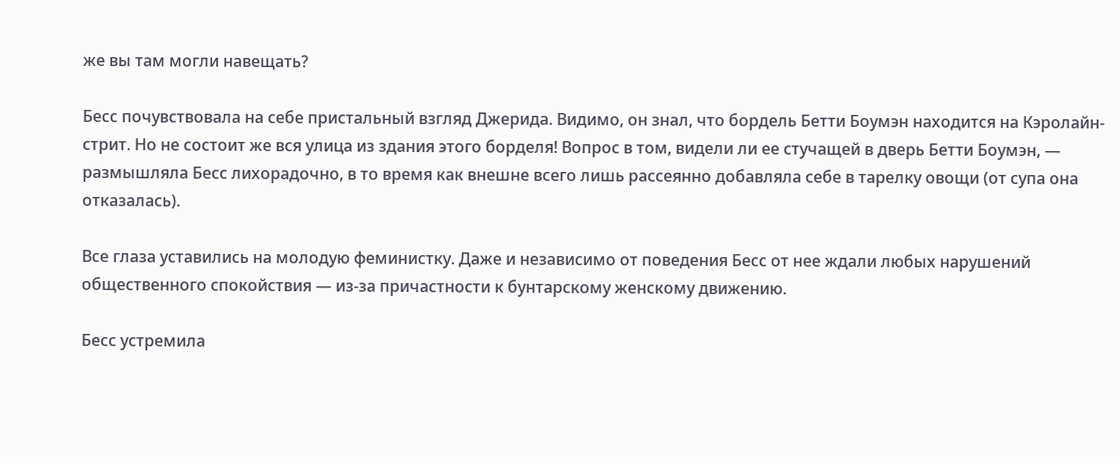же вы там могли навещать?

Бесс почувствовала на себе пристальный взгляд Джерида. Видимо, он знал, что бордель Бетти Боумэн находится на Кэролайн-стрит. Но не состоит же вся улица из здания этого борделя! Вопрос в том, видели ли ее стучащей в дверь Бетти Боумэн, — размышляла Бесс лихорадочно, в то время как внешне всего лишь рассеянно добавляла себе в тарелку овощи (от супа она отказалась).

Все глаза уставились на молодую феминистку. Даже и независимо от поведения Бесс от нее ждали любых нарушений общественного спокойствия — из-за причастности к бунтарскому женскому движению.

Бесс устремила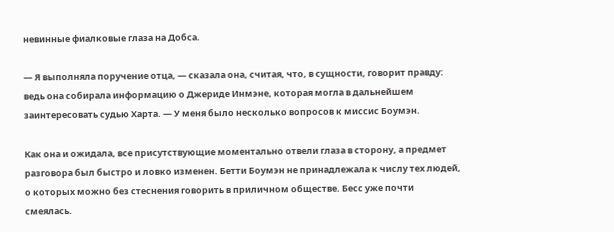невинные фиалковые глаза на Добса.

— Я выполняла поручение отца, — сказала она, считая, что, в сущности, говорит правду: ведь она собирала информацию о Джериде Инмэне, которая могла в дальнейшем заинтересовать судью Харта. — У меня было несколько вопросов к миссис Боумэн.

Как она и ожидала, все присутствующие моментально отвели глаза в сторону, а предмет разговора был быстро и ловко изменен. Бетти Боумэн не принадлежала к числу тех людей, о которых можно без стеснения говорить в приличном обществе. Бесс уже почти смеялась.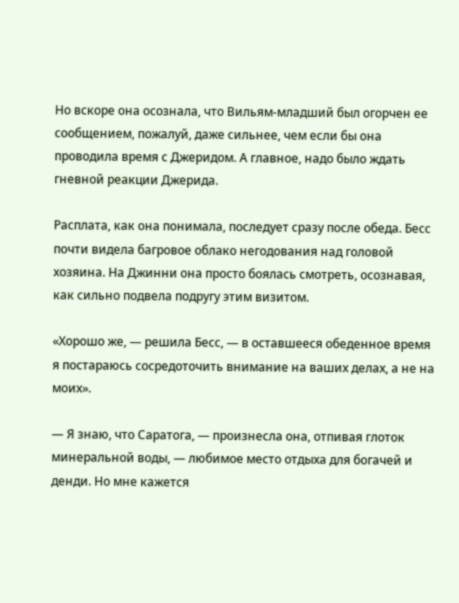Но вскоре она осознала, что Вильям-младший был огорчен ее сообщением, пожалуй, даже сильнее, чем если бы она проводила время с Джеридом. А главное, надо было ждать гневной реакции Джерида.

Расплата, как она понимала, последует сразу после обеда. Бесс почти видела багровое облако негодования над головой хозяина. На Джинни она просто боялась смотреть, осознавая, как сильно подвела подругу этим визитом.

«Хорошо же, — решила Бесс, — в оставшееся обеденное время я постараюсь сосредоточить внимание на ваших делах, а не на моих».

— Я знаю, что Саратога, — произнесла она, отпивая глоток минеральной воды, — любимое место отдыха для богачей и денди. Но мне кажется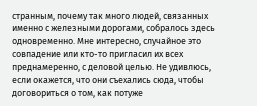странным, почему так много людей, связанных именно с железными дорогами, собралось здесь одновременно. Мне интересно, случайное это совпадение или кто-то пригласил их всех преднамеренно, с деловой целью. Не удивлюсь, если окажется, что они съехались сюда, чтобы договориться о том, как потуже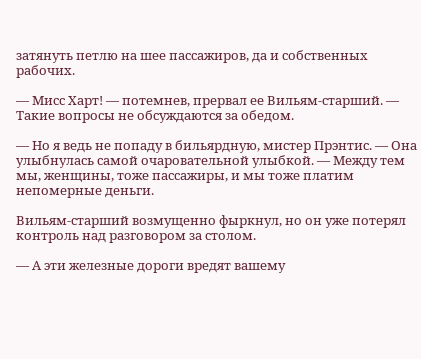затянуть петлю на шее пассажиров, да и собственных рабочих.

— Мисс Харт! — потемнев, прервал ее Вильям-старший. — Такие вопросы не обсуждаются за обедом.

— Но я ведь не попаду в бильярдную, мистер Прэнтис. — Она улыбнулась самой очаровательной улыбкой. — Между тем мы, женщины, тоже пассажиры, и мы тоже платим непомерные деньги.

Вильям-старший возмущенно фыркнул, но он уже потерял контроль над разговором за столом.

— А эти железные дороги вредят вашему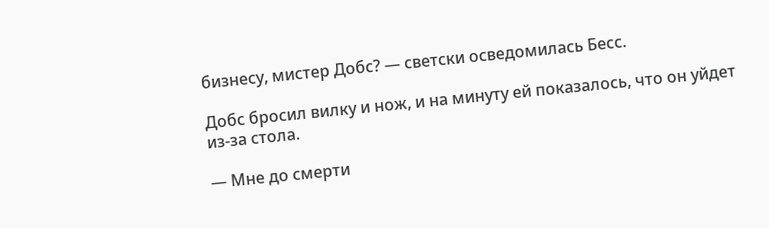бизнесу, мистер Добс? — светски осведомилась Бесс.

Добс бросил вилку и нож, и на минуту ей показалось, что он уйдет из-за стола.

— Мне до смерти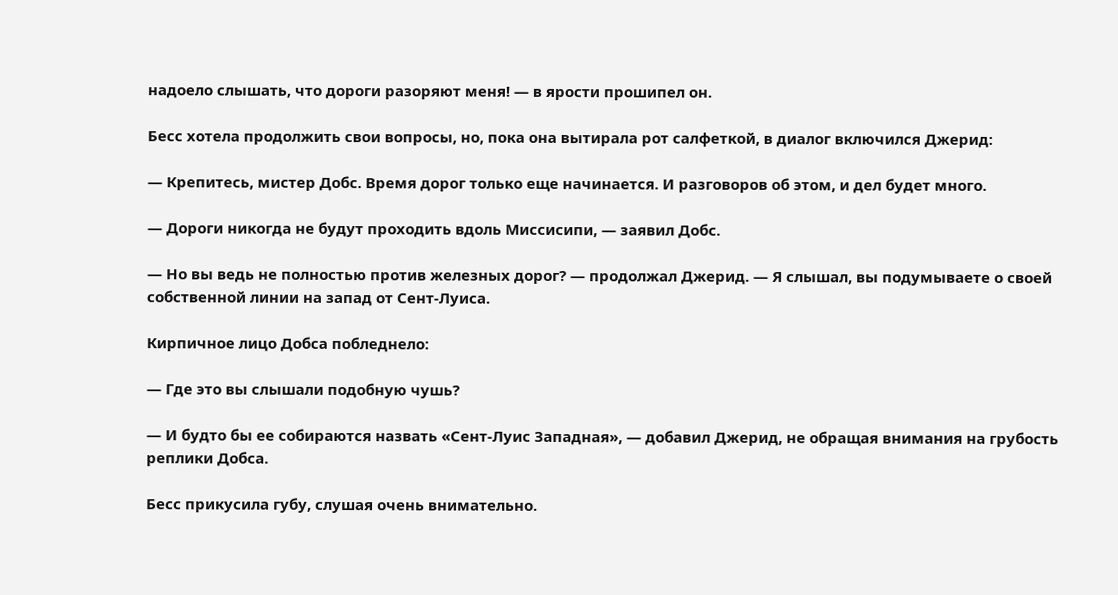надоело слышать, что дороги разоряют меня! — в ярости прошипел он.

Бесс хотела продолжить свои вопросы, но, пока она вытирала рот салфеткой, в диалог включился Джерид:

— Крепитесь, мистер Добс. Время дорог только еще начинается. И разговоров об этом, и дел будет много.

— Дороги никогда не будут проходить вдоль Миссисипи, — заявил Добс.

— Но вы ведь не полностью против железных дорог? — продолжал Джерид. — Я слышал, вы подумываете о своей собственной линии на запад от Сент-Луиса.

Кирпичное лицо Добса побледнело:

— Где это вы слышали подобную чушь?

— И будто бы ее собираются назвать «Сент-Луис Западная», — добавил Джерид, не обращая внимания на грубость реплики Добса.

Бесс прикусила губу, слушая очень внимательно.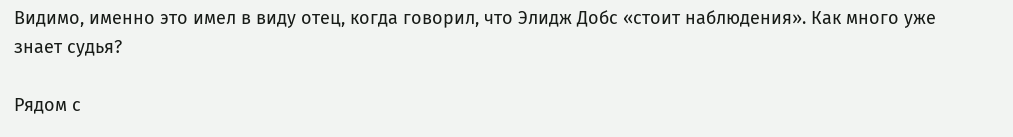Видимо, именно это имел в виду отец, когда говорил, что Элидж Добс «стоит наблюдения». Как много уже знает судья?

Рядом с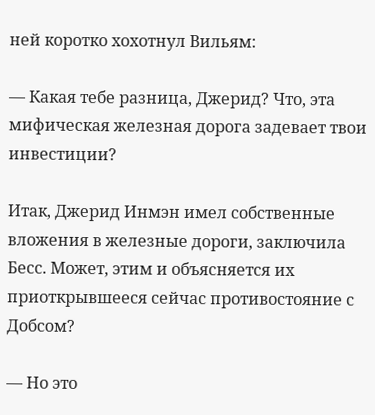ней коротко хохотнул Вильям:

— Какая тебе разница, Джерид? Что, эта мифическая железная дорога задевает твои инвестиции?

Итак, Джерид Инмэн имел собственные вложения в железные дороги, заключила Бесс. Может, этим и объясняется их приоткрывшееся сейчас противостояние с Добсом?

— Но это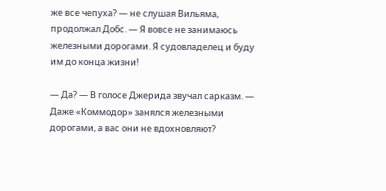же все чепуха? — не слушая Вильяма, продолжал Добс. — Я вовсе не занимаюсь железными дорогами. Я судовладелец и буду им до конца жизни!

— Да? — В голосе Джерида звучал сарказм. — Даже «Коммодор» занялся железными дорогами, а вас они не вдохновляют?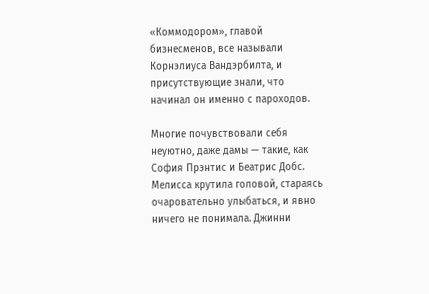«Коммодором», главой бизнесменов, все называли Корнэлиуса Вандэрбилта, и присутствующие знали, что начинал он именно с пароходов.

Многие почувствовали себя неуютно, даже дамы — такие, как София Прэнтис и Беатрис Добс. Мелисса крутила головой, стараясь очаровательно улыбаться, и явно ничего не понимала. Джинни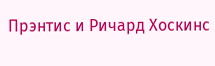Прэнтис и Ричард Хоскинс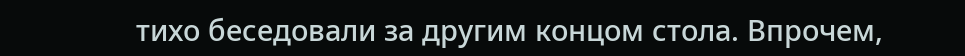тихо беседовали за другим концом стола. Впрочем,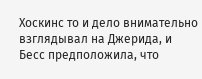Хоскинс то и дело внимательно взглядывал на Джерида, и Бесс предположила, что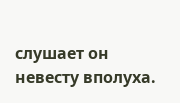слушает он невесту вполуха.